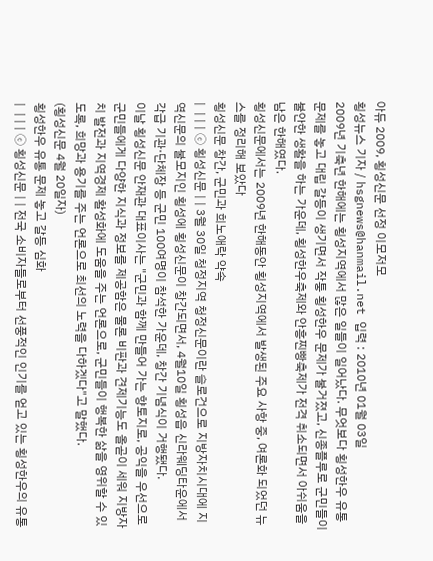아듀 2009, 횡성신문 선정 이모저모
횡성뉴스 기자 / hsgnews@hanmail.net 입력 : 2010년 01월 03일
2009년 기축년 한해에는 횡성지역에서 많은 일들이 일어났다. 무엇보다 횡성한우 유통 문제를 놓고 대립 갈등이 생기면서 작퉁 횡성한우 문제가 불거졌고, 신종플루로 군민들이 불안한 생활을 하는 가운데, 횡성한우축제와 안흥찐빵축제가 전격 취소되면서 아쉬움을 남은 한해였다.
횡성신문에서는 2009년 한해동안 횡성지역에서 발생된 주요 사항 중, 여론화 되었던 뉴스를 정리해 보았다
횡성신문 창간, 군민과 희노애락 약속
|  | | | ⓒ 횡성신문 | | 3월 30일 청정지역 청정신문이란 슬로건으로 지방자치시대에 지역신문의 불모지인 횡성에 횡성신문이 창간되면서, 4월10일 횡성읍 신라웨딩타운에서 각급 기관·단체장 등 군민 100여명이 참석한 가운데, 창간 기념식이 거행됐다.
이날 횡성신문 안재관 대표이사는 "군민과 함께 만들어 가는 향토지로, 공익을 우선으로 군민들에게 다양한 지식과 정보를 제공함은 물론 비판과 견제기능도 올곧이 세워 지방자치 발전과 지역경제 활성화에 도움을 주는 언론으로, 군민들이 행복한 삶을 영위할 수 있도록, 희망과 용기를 주는 언론으로 최선의 노력을 다하겠다"고 말했다.
(횡성신문 4월 20일자)
횡성한우 유통 문제 놓고 갈등 심화
|  | | | ⓒ 횡성신문 | | 전국 소비자들로부터 선풍적인 인기를 얻고 있는 횡성한우의 유통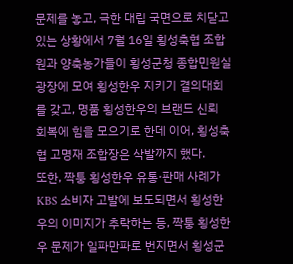문제를 놓고, 극한 대립 국면으로 치닫고 있는 상황에서 7월 16일 횡성축협 조합원과 양축농가들이 횡성군청 종합민원실 광장에 모여 횡성한우 지키기 결의대회를 갖고, 명품 횡성한우의 브랜드 신뢰 회복에 힘을 모으기로 한데 이어, 횡성축협 고명재 조합장은 삭발까지 했다.
또한, 짝퉁 횡성한우 유통·판매 사례가 KBS 소비자 고발에 보도되면서 횡성한우의 이미지가 추락하는 등, 짝퉁 횡성한우 문제가 일파만파로 번지면서 횡성군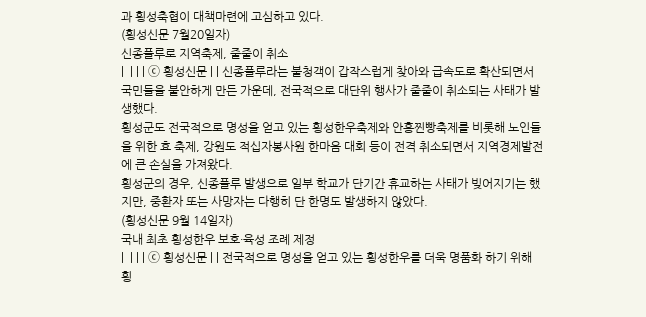과 횡성축협이 대책마련에 고심하고 있다.
(횡성신문 7월20일자)
신종플루로 지역축제, 줄줄이 취소
|  | | | ⓒ 횡성신문 | | 신종플루라는 불청객이 갑작스럽게 찾아와 급속도로 확산되면서 국민들을 불안하게 만든 가운데, 전국적으로 대단위 행사가 줄줄이 취소되는 사태가 발생했다.
횡성군도 전국적으로 명성을 얻고 있는 횡성한우축제와 안흥찐빵축제를 비롯해 노인들을 위한 효 축제, 강원도 적십자봉사원 한마음 대회 등이 전격 취소되면서 지역경제발전에 큰 손실을 가져왔다.
횡성군의 경우, 신종플루 발생으로 일부 학교가 단기간 휴교하는 사태가 빚어지기는 했지만, 중환자 또는 사망자는 다행히 단 한명도 발생하지 않았다.
(횡성신문 9월 14일자)
국내 최초 횡성한우 보호·육성 조례 제정
|  | | | ⓒ 횡성신문 | | 전국적으로 명성을 얻고 있는 횡성한우를 더욱 명품화 하기 위해 횡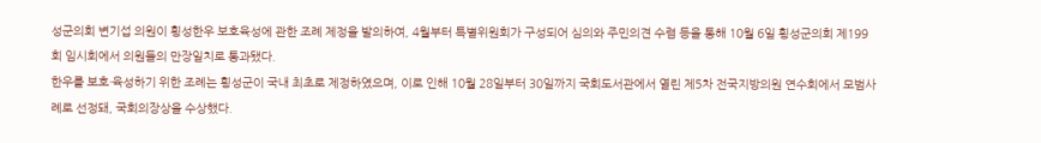성군의회 변기섭 의원이 횡성한우 보호육성에 관한 조례 제정을 발의하여, 4월부터 특별위원회가 구성되어 심의와 주민의견 수렴 등을 통해 10월 6일 횡성군의회 제199회 임시회에서 의원들의 만장일치로 통과됐다.
한우를 보호·육성하기 위한 조례는 횡성군이 국내 최초로 제정하였으며, 이로 인해 10월 28일부터 30일까지 국회도서관에서 열린 제5차 전국지방의원 연수회에서 모범사례로 선정돼, 국회의장상을 수상했다.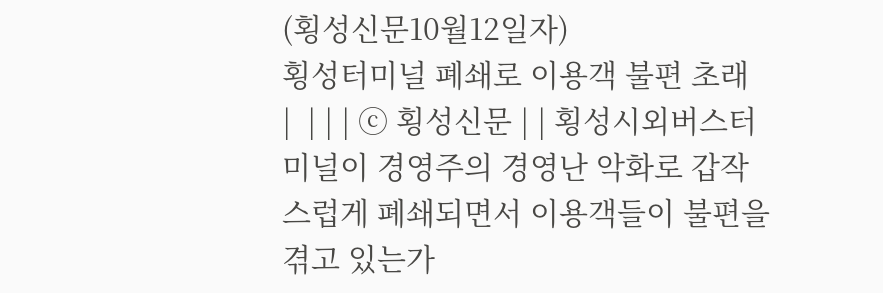(횡성신문10월12일자)
횡성터미널 폐쇄로 이용객 불편 초래
|  | | | ⓒ 횡성신문 | | 횡성시외버스터미널이 경영주의 경영난 악화로 갑작스럽게 폐쇄되면서 이용객들이 불편을 겪고 있는가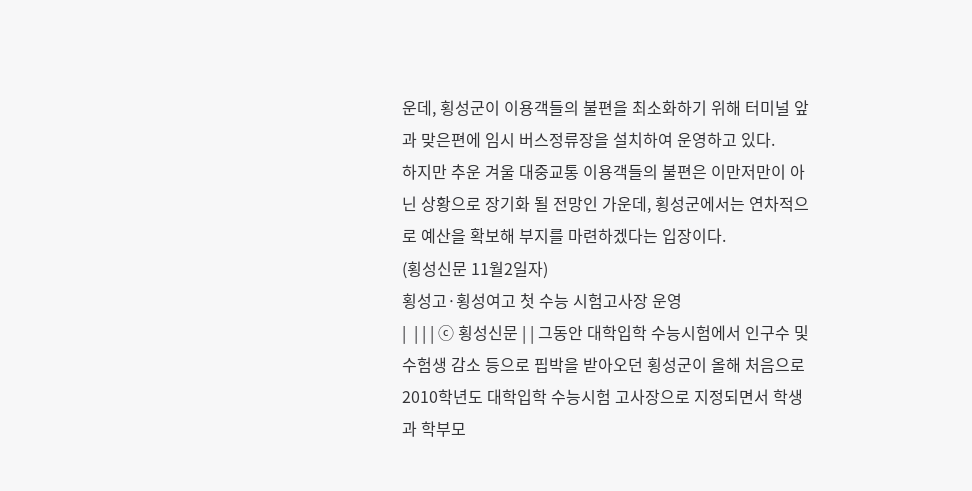운데, 횡성군이 이용객들의 불편을 최소화하기 위해 터미널 앞과 맞은편에 임시 버스정류장을 설치하여 운영하고 있다.
하지만 추운 겨울 대중교통 이용객들의 불편은 이만저만이 아닌 상황으로 장기화 될 전망인 가운데, 횡성군에서는 연차적으로 예산을 확보해 부지를 마련하겠다는 입장이다.
(횡성신문 11월2일자)
횡성고·횡성여고 첫 수능 시험고사장 운영
|  | | | ⓒ 횡성신문 | | 그동안 대학입학 수능시험에서 인구수 및 수험생 감소 등으로 핍박을 받아오던 횡성군이 올해 처음으로 2010학년도 대학입학 수능시험 고사장으로 지정되면서 학생과 학부모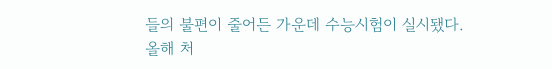들의 불편이 줄어든 가운데 수능시험이 실시됐다.
올해 처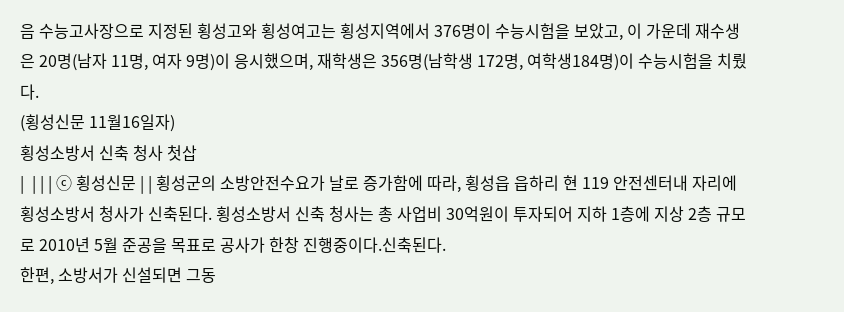음 수능고사장으로 지정된 횡성고와 횡성여고는 횡성지역에서 376명이 수능시험을 보았고, 이 가운데 재수생은 20명(남자 11명, 여자 9명)이 응시했으며, 재학생은 356명(남학생 172명, 여학생184명)이 수능시험을 치뤘다.
(횡성신문 11월16일자)
횡성소방서 신축 청사 첫삽
|  | | | ⓒ 횡성신문 | | 횡성군의 소방안전수요가 날로 증가함에 따라, 횡성읍 읍하리 현 119 안전센터내 자리에 횡성소방서 청사가 신축된다. 횡성소방서 신축 청사는 총 사업비 30억원이 투자되어 지하 1층에 지상 2층 규모로 2010년 5월 준공을 목표로 공사가 한창 진행중이다.신축된다.
한편, 소방서가 신설되면 그동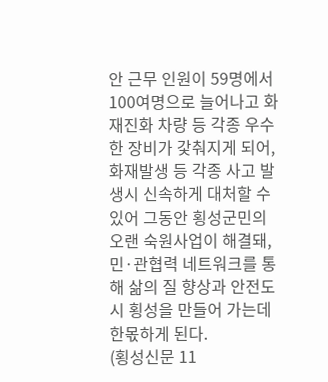안 근무 인원이 59명에서 100여명으로 늘어나고 화재진화 차량 등 각종 우수한 장비가 갗춰지게 되어, 화재발생 등 각종 사고 발생시 신속하게 대처할 수 있어 그동안 횡성군민의 오랜 숙원사업이 해결돼, 민·관협력 네트워크를 통해 삶의 질 향상과 안전도시 횡성을 만들어 가는데 한몫하게 된다.
(횡성신문 11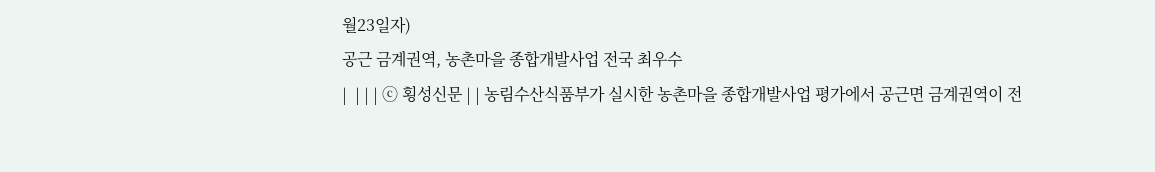월23일자)
공근 금계권역, 농촌마을 종합개발사업 전국 최우수
|  | | | ⓒ 횡성신문 | | 농림수산식품부가 실시한 농촌마을 종합개발사업 평가에서 공근면 금계권역이 전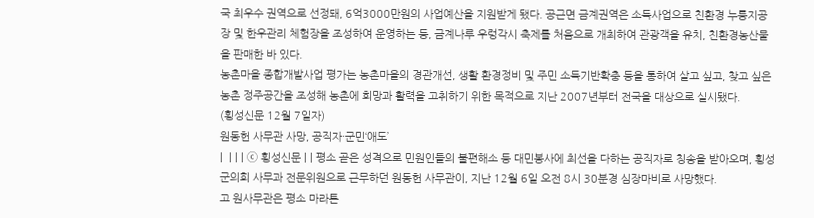국 최우수 권역으로 선정돼, 6억3000만원의 사업예산을 지원받게 됐다. 공근면 금계권역은 소득사업으로 친환경 누룽지공장 및 한우관리 체험장을 조성하여 운영하는 등, 금계나루 우렁각시 축제를 처음으로 개최하여 관광객을 유치, 친환경농산물을 판매한 바 있다.
농촌마을 종합개발사업 평가는 농촌마을의 경관개선, 생활 환경정비 및 주민 소득기반확충 등을 통하여 살고 싶고, 찾고 싶은 농촌 정주공간을 조성해 농촌에 희망과 활력을 고취하기 위한 목적으로 지난 2007년부터 전국을 대상으로 실시됐다.
(횡성신문 12월 7일자)
원동헌 사무관 사망, 공직자·군민‘애도’
|  | | | ⓒ 횡성신문 | | 평소 곧은 성격으로 민원인들의 불편해소 등 대민봉사에 최선을 다하는 공직자로 칭송을 받아오며, 횡성군의회 사무과 전문위원으로 근무하던 원동헌 사무관이, 지난 12월 6일 오전 8시 30분경 심장마비로 사망했다.
고 원사무관은 평소 마라톤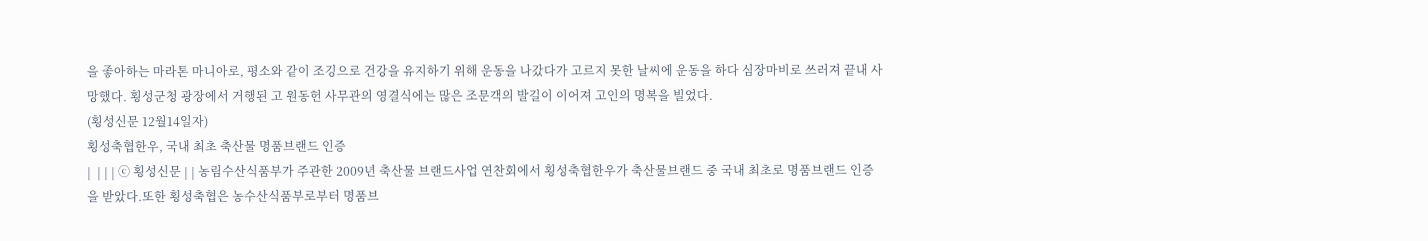을 좋아하는 마라톤 마니아로, 평소와 같이 조깅으로 건강을 유지하기 위해 운동을 나갔다가 고르지 못한 날씨에 운동을 하다 심장마비로 쓰러져 끝내 사망했다. 횡성군청 광장에서 거행된 고 원동헌 사무관의 영결식에는 많은 조문객의 발길이 이어져 고인의 명복을 빌었다.
(횡성신문 12월14일자)
횡성축협한우, 국내 최초 축산물 명품브랜드 인증
|  | | | ⓒ 횡성신문 | | 농림수산식품부가 주관한 2009년 축산물 브랜드사업 연찬회에서 횡성축협한우가 축산물브랜드 중 국내 최초로 명품브랜드 인증을 받았다.또한 횡성축협은 농수산식품부로부터 명품브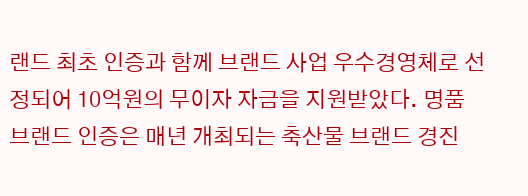랜드 최초 인증과 함께 브랜드 사업 우수경영체로 선정되어 10억원의 무이자 자금을 지원받았다. 명품브랜드 인증은 매년 개최되는 축산물 브랜드 경진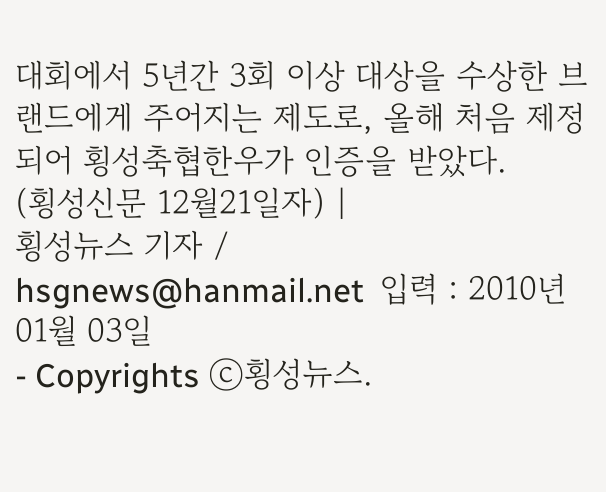대회에서 5년간 3회 이상 대상을 수상한 브랜드에게 주어지는 제도로, 올해 처음 제정 되어 횡성축협한우가 인증을 받았다.
(횡성신문 12월21일자) |
횡성뉴스 기자 / hsgnews@hanmail.net  입력 : 2010년 01월 03일
- Copyrights ⓒ횡성뉴스.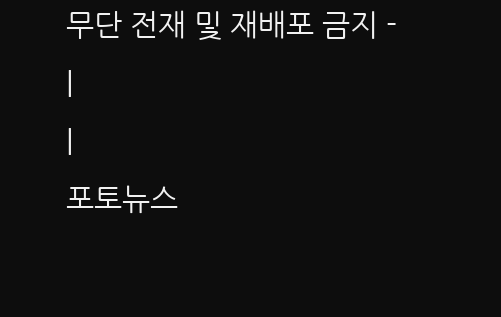무단 전재 및 재배포 금지 -
|
|
포토뉴스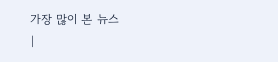가장 많이 본 뉴스
|